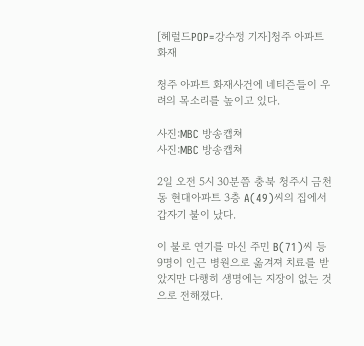[헤럴드POP=강수정 기자]청주 아파트 화재

청주 아파트 화재사건에 네티즌들이 우려의 목소리를 높이고 있다.

사진:MBC 방송캡쳐
사진:MBC 방송캡쳐

2일 오전 5시 30분쯤 충북 청주시 금천동 현대아파트 3층 A(49)씨의 집에서 갑자기 불이 났다.

이 불로 연기를 마신 주민 B(71)씨 등 9명이 인근 병원으로 옮겨져 치료를 받았지만 다행히 생명에는 지장이 없는 것으로 전해졌다.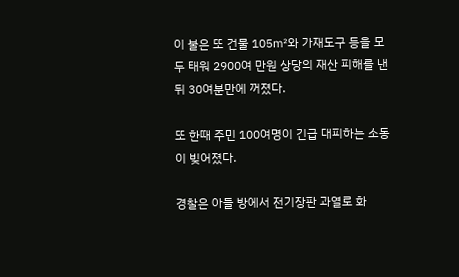이 불은 또 건물 105㎡와 가재도구 등을 모두 태워 2900여 만원 상당의 재산 피해를 낸 뒤 30여분만에 꺼졌다.

또 한때 주민 100여명이 긴급 대피하는 소동이 빚어졌다.

경찰은 아들 방에서 전기장판 과열로 화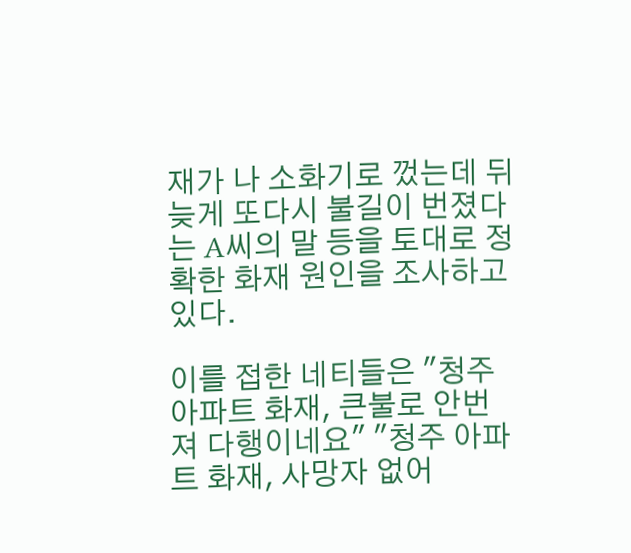재가 나 소화기로 껐는데 뒤늦게 또다시 불길이 번졌다는 A씨의 말 등을 토대로 정확한 화재 원인을 조사하고 있다.

이를 접한 네티들은 "청주 아파트 화재, 큰불로 안번져 다행이네요" "청주 아파트 화재, 사망자 없어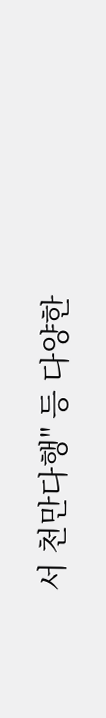서 천만다행" 등 다양한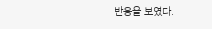반응을 보였다.